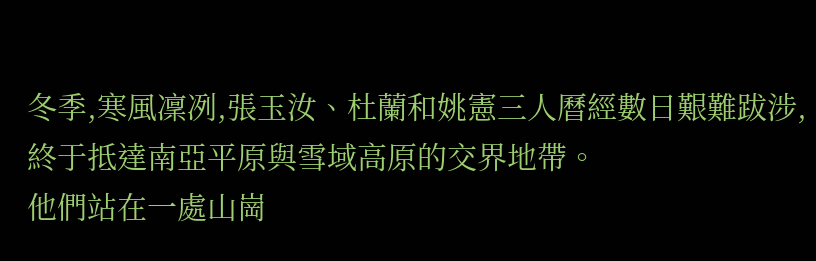冬季,寒風凜冽,張玉汝、杜蘭和姚憲三人曆經數日艱難跋涉,終于抵達南亞平原與雪域高原的交界地帶。
他們站在一處山崗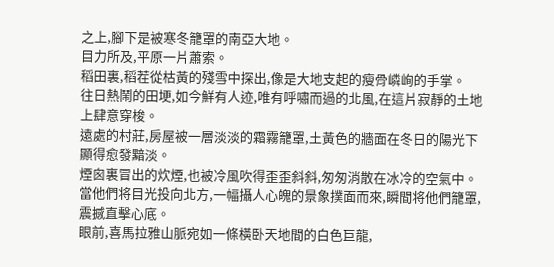之上,腳下是被寒冬籠罩的南亞大地。
目力所及,平原一片蕭索。
稻田裏,稻茬從枯黃的殘雪中探出,像是大地支起的瘦骨嶙峋的手掌。
往日熱鬧的田埂,如今鮮有人迹,唯有呼嘯而過的北風,在這片寂靜的土地上肆意穿梭。
遠處的村莊,房屋被一層淡淡的霜霧籠罩,土黃色的牆面在冬日的陽光下顯得愈發黯淡。
煙囪裏冒出的炊煙,也被冷風吹得歪歪斜斜,匆匆消散在冰冷的空氣中。
當他們将目光投向北方,一幅攝人心魄的景象撲面而來,瞬間将他們籠罩,震撼直擊心底。
眼前,喜馬拉雅山脈宛如一條橫卧天地間的白色巨龍,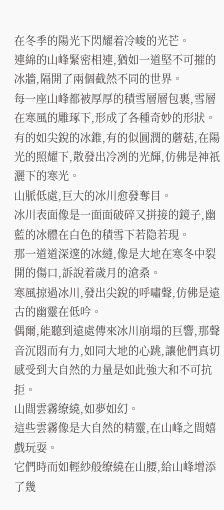在冬季的陽光下閃耀着冷峻的光芒。
連綿的山峰緊密相連,猶如一道堅不可摧的冰牆,隔開了兩個截然不同的世界。
每一座山峰都被厚厚的積雪層層包裹,雪層在寒風的雕琢下,形成了各種奇妙的形狀。
有的如尖銳的冰錐,有的似圓潤的蘑菇,在陽光的照耀下,散發出冷冽的光輝,仿佛是神祇灑下的寒光。
山脈低處,巨大的冰川愈發奪目。
冰川表面像是一面面破碎又拼接的鏡子,幽藍的冰體在白色的積雪下若隐若現。
那一道道深邃的冰縫,像是大地在寒冬中裂開的傷口,訴說着歲月的滄桑。
寒風掠過冰川,發出尖銳的呼嘯聲,仿佛是遠古的幽靈在低吟。
偶爾,能聽到遠處傳來冰川崩塌的巨響,那聲音沉悶而有力,如同大地的心跳,讓他們真切感受到大自然的力量是如此強大和不可抗拒。
山間雲霧缭繞,如夢如幻。
這些雲霧像是大自然的精靈,在山峰之間嬉戲玩耍。
它們時而如輕紗般缭繞在山腰,給山峰增添了幾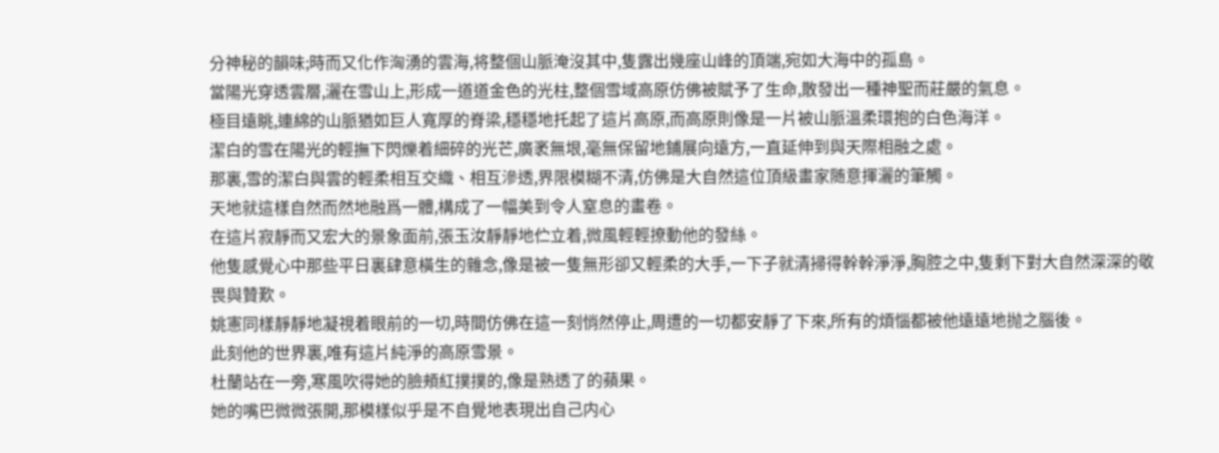分神秘的韻味;時而又化作洶湧的雲海,将整個山脈淹沒其中,隻露出幾座山峰的頂端,宛如大海中的孤島。
當陽光穿透雲層,灑在雪山上,形成一道道金色的光柱,整個雪域高原仿佛被賦予了生命,散發出一種神聖而莊嚴的氣息。
極目遠眺,連綿的山脈猶如巨人寬厚的脊梁,穩穩地托起了這片高原,而高原則像是一片被山脈溫柔環抱的白色海洋。
潔白的雪在陽光的輕撫下閃爍着細碎的光芒,廣袤無垠,毫無保留地鋪展向遠方,一直延伸到與天際相融之處。
那裏,雪的潔白與雲的輕柔相互交織、相互滲透,界限模糊不清,仿佛是大自然這位頂級畫家随意揮灑的筆觸。
天地就這樣自然而然地融爲一體,構成了一幅美到令人窒息的畫卷。
在這片寂靜而又宏大的景象面前,張玉汝靜靜地伫立着,微風輕輕撩動他的發絲。
他隻感覺心中那些平日裏肆意橫生的雜念,像是被一隻無形卻又輕柔的大手,一下子就清掃得幹幹淨淨,胸腔之中,隻剩下對大自然深深的敬畏與贊歎。
姚憲同樣靜靜地凝視着眼前的一切,時間仿佛在這一刻悄然停止,周遭的一切都安靜了下來,所有的煩惱都被他遠遠地抛之腦後。
此刻他的世界裏,唯有這片純淨的高原雪景。
杜蘭站在一旁,寒風吹得她的臉頰紅撲撲的,像是熟透了的蘋果。
她的嘴巴微微張開,那模樣似乎是不自覺地表現出自己内心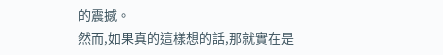的震撼。
然而,如果真的這樣想的話,那就實在是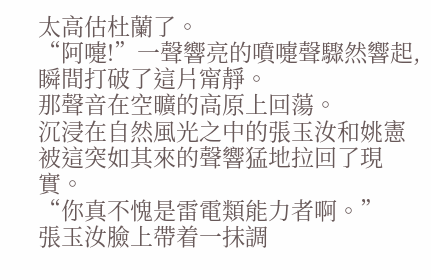太高估杜蘭了。
“阿嚏!”一聲響亮的噴嚏聲驟然響起,瞬間打破了這片甯靜。
那聲音在空曠的高原上回蕩。
沉浸在自然風光之中的張玉汝和姚憲被這突如其來的聲響猛地拉回了現實。
“你真不愧是雷電類能力者啊。”
張玉汝臉上帶着一抹調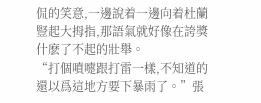侃的笑意,一邊說着一邊向着杜蘭豎起大拇指,那語氣就好像在誇獎什麽了不起的壯舉。
“打個噴嚏跟打雷一樣,不知道的還以爲這地方要下暴雨了。”張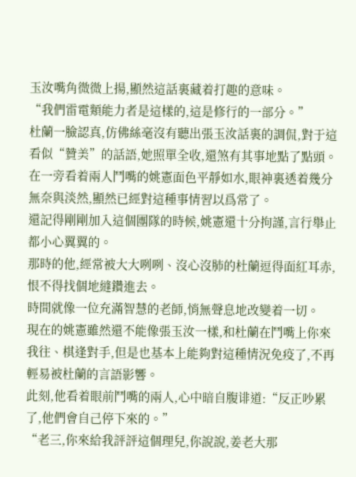玉汝嘴角微微上揚,顯然這話裏藏着打趣的意味。
“我們雷電類能力者是這樣的,這是修行的一部分。”
杜蘭一臉認真,仿佛絲毫沒有聽出張玉汝話裏的調侃,對于這看似“贊美”的話語,她照單全收,還煞有其事地點了點頭。
在一旁看着兩人鬥嘴的姚憲面色平靜如水,眼神裏透着幾分無奈與淡然,顯然已經對這種事情習以爲常了。
還記得剛剛加入這個團隊的時候,姚憲還十分拘謹,言行舉止都小心翼翼的。
那時的他,經常被大大咧咧、沒心沒肺的杜蘭逗得面紅耳赤,恨不得找個地縫鑽進去。
時間就像一位充滿智慧的老師,悄無聲息地改變着一切。
現在的姚憲雖然還不能像張玉汝一樣,和杜蘭在鬥嘴上你來我往、棋逢對手,但是也基本上能夠對這種情況免疫了,不再輕易被杜蘭的言語影響。
此刻,他看着眼前鬥嘴的兩人,心中暗自腹诽道:“反正吵累了,他們會自己停下來的。”
“老三,你來給我評評這個理兒,你說說,姜老大那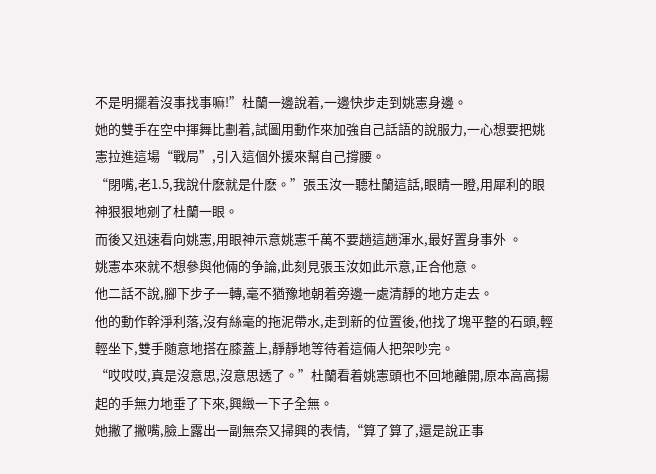不是明擺着沒事找事嘛!”杜蘭一邊說着,一邊快步走到姚憲身邊。
她的雙手在空中揮舞比劃着,試圖用動作來加強自己話語的說服力,一心想要把姚憲拉進這場“戰局”,引入這個外援來幫自己撐腰。
“閉嘴,老1.5,我說什麽就是什麽。”張玉汝一聽杜蘭這話,眼睛一瞪,用犀利的眼神狠狠地剜了杜蘭一眼。
而後又迅速看向姚憲,用眼神示意姚憲千萬不要趟這趟渾水,最好置身事外 。
姚憲本來就不想參與他倆的争論,此刻見張玉汝如此示意,正合他意。
他二話不說,腳下步子一轉,毫不猶豫地朝着旁邊一處清靜的地方走去。
他的動作幹淨利落,沒有絲毫的拖泥帶水,走到新的位置後,他找了塊平整的石頭,輕輕坐下,雙手随意地搭在膝蓋上,靜靜地等待着這倆人把架吵完。
“哎哎哎,真是沒意思,沒意思透了。”杜蘭看着姚憲頭也不回地離開,原本高高揚起的手無力地垂了下來,興緻一下子全無。
她撇了撇嘴,臉上露出一副無奈又掃興的表情,“算了算了,還是說正事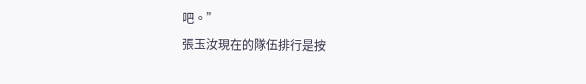吧。”
張玉汝現在的隊伍排行是按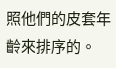照他們的皮套年齡來排序的。